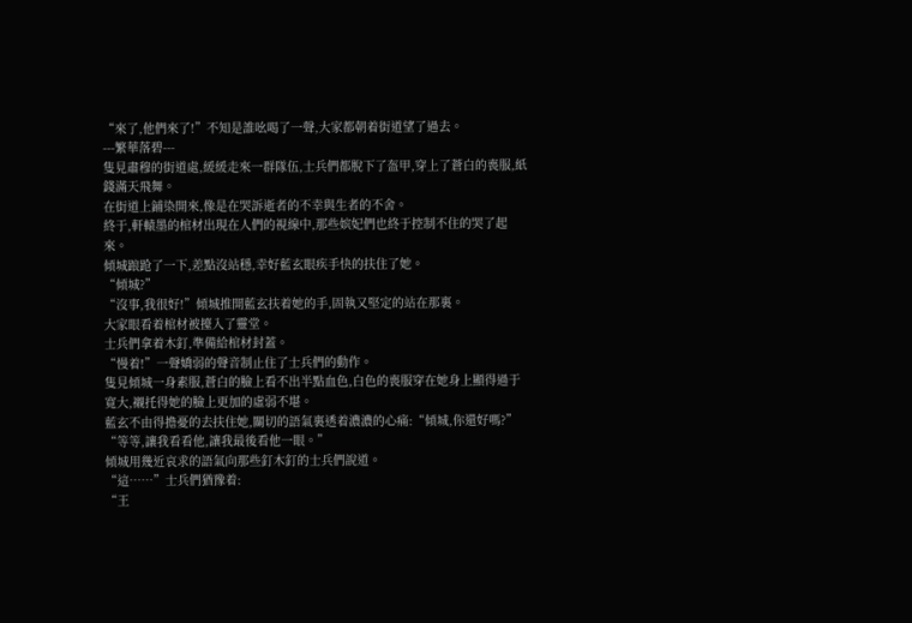“來了,他們來了!”不知是誰吆喝了一聲,大家都朝着街道望了過去。
---繁華落碧---
隻見肅穆的街道處,緩緩走來一群隊伍,士兵們都脫下了盔甲,穿上了蒼白的喪服,紙錢滿天飛舞。
在街道上鋪染開來,像是在哭訴逝者的不幸與生者的不舍。
終于,軒轅墨的棺材出現在人們的視線中,那些嫔妃們也終于控制不住的哭了起來。
傾城踉跄了一下,差點沒站穩,幸好藍玄眼疾手快的扶住了她。
“傾城?”
“沒事,我很好!”傾城推開藍玄扶着她的手,固執又堅定的站在那裏。
大家眼看着棺材被擡入了靈堂。
士兵們拿着木釘,準備給棺材封蓋。
“慢着!”一聲嬌弱的聲音制止住了士兵們的動作。
隻見傾城一身素服,蒼白的臉上看不出半點血色,白色的喪服穿在她身上顯得過于寬大,襯托得她的臉上更加的虛弱不堪。
藍玄不由得擔憂的去扶住她,關切的語氣裏透着濃濃的心痛:“傾城,你還好嗎?”
“等等,讓我看看他,讓我最後看他一眼。”
傾城用幾近哀求的語氣向那些釘木釘的士兵們說道。
“這……”士兵們猶豫着:
“王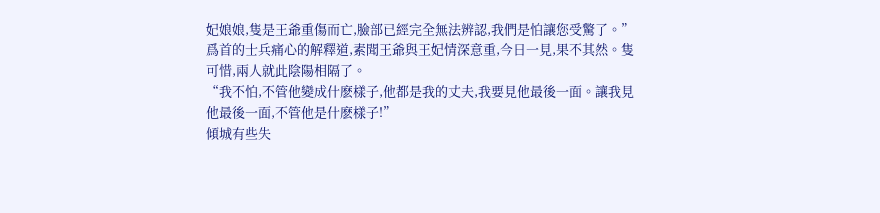妃娘娘,隻是王爺重傷而亡,臉部已經完全無法辨認,我們是怕讓您受驚了。”
爲首的士兵痛心的解釋道,素聞王爺與王妃情深意重,今日一見,果不其然。隻可惜,兩人就此陰陽相隔了。
“我不怕,不管他變成什麽樣子,他都是我的丈夫,我要見他最後一面。讓我見他最後一面,不管他是什麽樣子!”
傾城有些失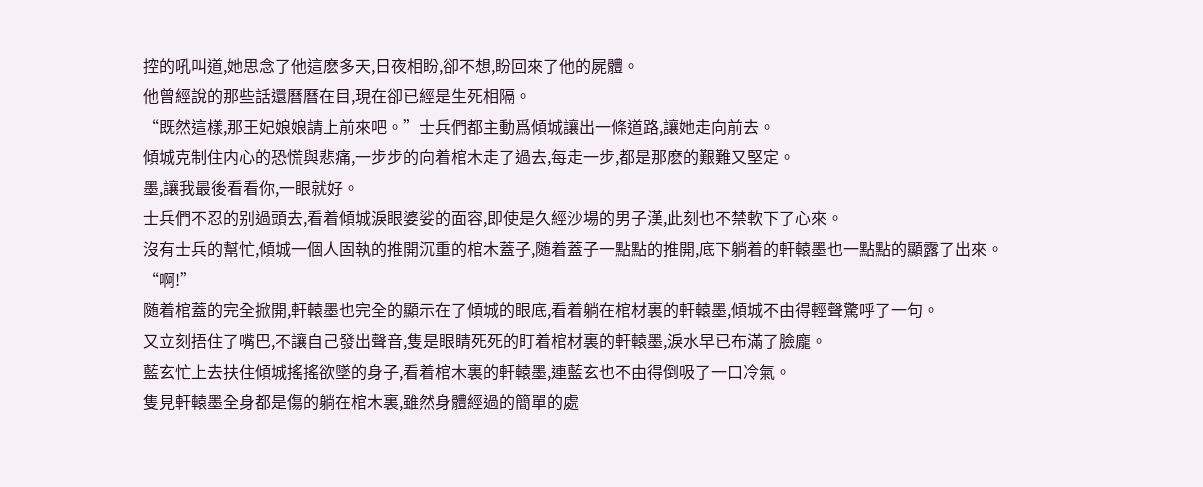控的吼叫道,她思念了他這麽多天,日夜相盼,卻不想,盼回來了他的屍體。
他曾經說的那些話還曆曆在目,現在卻已經是生死相隔。
“既然這樣,那王妃娘娘請上前來吧。”士兵們都主動爲傾城讓出一條道路,讓她走向前去。
傾城克制住内心的恐慌與悲痛,一步步的向着棺木走了過去,每走一步,都是那麽的艱難又堅定。
墨,讓我最後看看你,一眼就好。
士兵們不忍的别過頭去,看着傾城淚眼婆娑的面容,即使是久經沙場的男子漢,此刻也不禁軟下了心來。
沒有士兵的幫忙,傾城一個人固執的推開沉重的棺木蓋子,随着蓋子一點點的推開,底下躺着的軒轅墨也一點點的顯露了出來。
“啊!”
随着棺蓋的完全掀開,軒轅墨也完全的顯示在了傾城的眼底,看着躺在棺材裏的軒轅墨,傾城不由得輕聲驚呼了一句。
又立刻捂住了嘴巴,不讓自己發出聲音,隻是眼睛死死的盯着棺材裏的軒轅墨,淚水早已布滿了臉龐。
藍玄忙上去扶住傾城搖搖欲墜的身子,看着棺木裏的軒轅墨,連藍玄也不由得倒吸了一口冷氣。
隻見軒轅墨全身都是傷的躺在棺木裏,雖然身體經過的簡單的處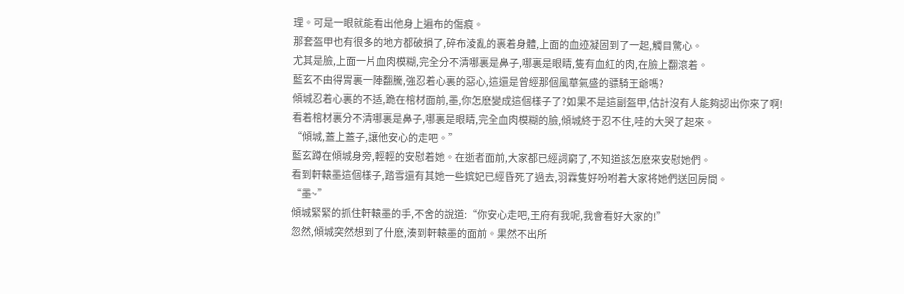理。可是一眼就能看出他身上遍布的傷痕。
那套盔甲也有很多的地方都破損了,碎布淩亂的裹着身體,上面的血迹凝固到了一起,觸目驚心。
尤其是臉,上面一片血肉模糊,完全分不清哪裏是鼻子,哪裏是眼睛,隻有血紅的肉,在臉上翻滾着。
藍玄不由得胃裏一陣翻騰,強忍着心裏的惡心,這還是曾經那個風華氣盛的骠騎王爺嗎?
傾城忍着心裏的不适,跪在棺材面前,墨,你怎麽變成這個樣子了?如果不是這副盔甲,估計沒有人能夠認出你來了啊!
看着棺材裏分不清哪裏是鼻子,哪裏是眼睛,完全血肉模糊的臉,傾城終于忍不住,哇的大哭了起來。
“傾城,蓋上蓋子,讓他安心的走吧。”
藍玄蹲在傾城身旁,輕輕的安慰着她。在逝者面前,大家都已經詞窮了,不知道該怎麽來安慰她們。
看到軒轅墨這個樣子,踏雪還有其她一些嫔妃已經昏死了過去,羽霖隻好吩咐着大家将她們送回房間。
“墨~”
傾城緊緊的抓住軒轅墨的手,不舍的說道:“你安心走吧,王府有我呢,我會看好大家的!”
忽然,傾城突然想到了什麽,湊到軒轅墨的面前。果然不出所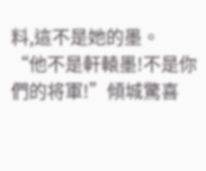料,這不是她的墨。
“他不是軒轅墨!不是你們的将軍!”傾城驚喜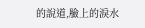的說道,臉上的淚水